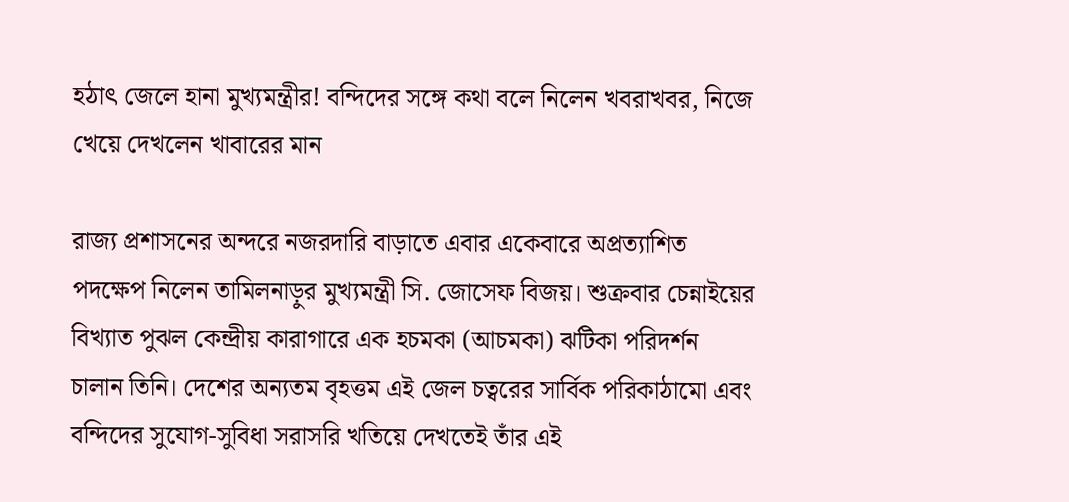হঠাৎ জেলে হানা মুখ্যমন্ত্রীর! বন্দিদের সঙ্গে কথা বলে নিলেন খবরাখবর, নিজে খেয়ে দেখলেন খাবারের মান

রাজ্য প্রশাসনের অন্দরে নজরদারি বাড়াতে এবার একেবারে অপ্রত্যাশিত পদক্ষেপ নিলেন তামিলনাড়ুর মুখ্যমন্ত্রী সি. জোসেফ বিজয়। শুক্রবার চেন্নাইয়ের বিখ্যাত পুঝল কেন্দ্রীয় কারাগারে এক হচমকা (আচমকা) ঝটিকা পরিদর্শন চালান তিনি। দেশের অন্যতম বৃহত্তম এই জেল চত্বরের সার্বিক পরিকাঠামো এবং বন্দিদের সুযোগ-সুবিধা সরাসরি খতিয়ে দেখতেই তাঁর এই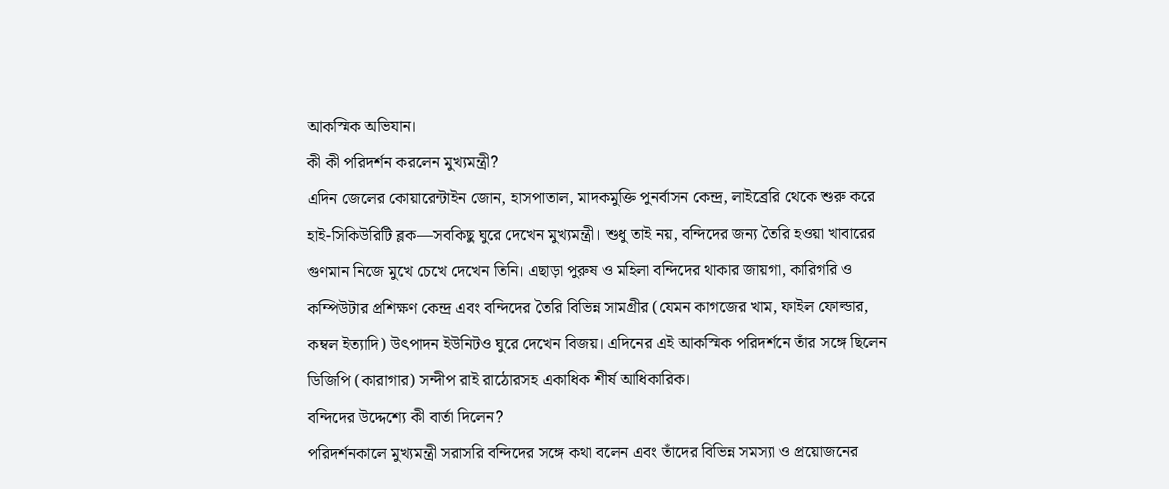আকস্মিক অভিযান।
কী কী পরিদর্শন করলেন মুখ্যমন্ত্রী?
এদিন জেলের কোয়ারেন্টাইন জোন, হাসপাতাল, মাদকমুক্তি পুনর্বাসন কেন্দ্র, লাইব্রেরি থেকে শুরু করে হাই-সিকিউরিটি ব্লক—সবকিছু ঘুরে দেখেন মুখ্যমন্ত্রী। শুধু তাই নয়, বন্দিদের জন্য তৈরি হওয়া খাবারের গুণমান নিজে মুখে চেখে দেখেন তিনি। এছাড়া পুরুষ ও মহিলা বন্দিদের থাকার জায়গা, কারিগরি ও কম্পিউটার প্রশিক্ষণ কেন্দ্র এবং বন্দিদের তৈরি বিভিন্ন সামগ্রীর (যেমন কাগজের খাম, ফাইল ফোল্ডার, কম্বল ইত্যাদি) উৎপাদন ইউনিটও ঘুরে দেখেন বিজয়। এদিনের এই আকস্মিক পরিদর্শনে তাঁর সঙ্গে ছিলেন ডিজিপি (কারাগার) সন্দীপ রাই রাঠোরসহ একাধিক শীর্ষ আধিকারিক।
বন্দিদের উদ্দেশ্যে কী বার্তা দিলেন?
পরিদর্শনকালে মুখ্যমন্ত্রী সরাসরি বন্দিদের সঙ্গে কথা বলেন এবং তাঁদের বিভিন্ন সমস্যা ও প্রয়োজনের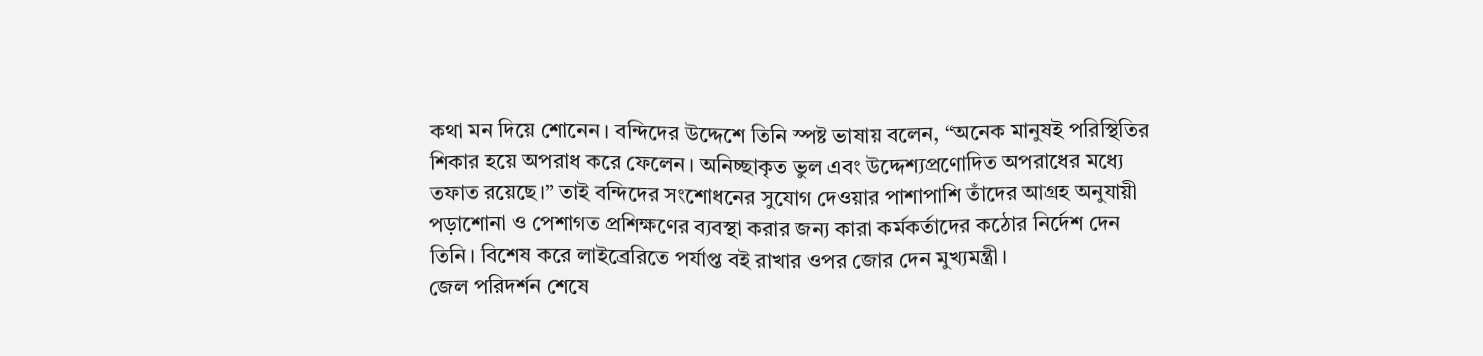কথা মন দিয়ে শোনেন। বন্দিদের উদ্দেশে তিনি স্পষ্ট ভাষায় বলেন, “অনেক মানুষই পরিস্থিতির শিকার হয়ে অপরাধ করে ফেলেন। অনিচ্ছাকৃত ভুল এবং উদ্দেশ্যপ্রণোদিত অপরাধের মধ্যে তফাত রয়েছে।” তাই বন্দিদের সংশোধনের সুযোগ দেওয়ার পাশাপাশি তাঁদের আগ্রহ অনুযায়ী পড়াশোনা ও পেশাগত প্রশিক্ষণের ব্যবস্থা করার জন্য কারা কর্মকর্তাদের কঠোর নির্দেশ দেন তিনি। বিশেষ করে লাইব্রেরিতে পর্যাপ্ত বই রাখার ওপর জোর দেন মুখ্যমন্ত্রী।
জেল পরিদর্শন শেষে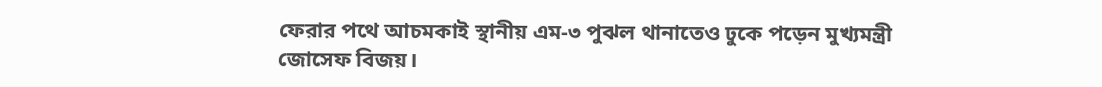ফেরার পথে আচমকাই স্থানীয় এম-৩ পুঝল থানাতেও ঢুকে পড়েন মুখ্যমন্ত্রী জোসেফ বিজয়।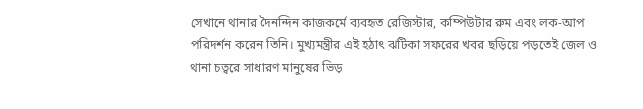সেখানে থানার দৈনন্দিন কাজকর্মে ব্যবহৃত রেজিস্টার, কম্পিউটার রুম এবং লক-আপ পরিদর্শন করেন তিনি। মুখ্যমন্ত্রীর এই হঠাৎ ঝটিকা সফরের খবর ছড়িয়ে পড়তেই জেল ও থানা চত্বরে সাধারণ মানুষের ভিড়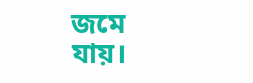জমে যায়।